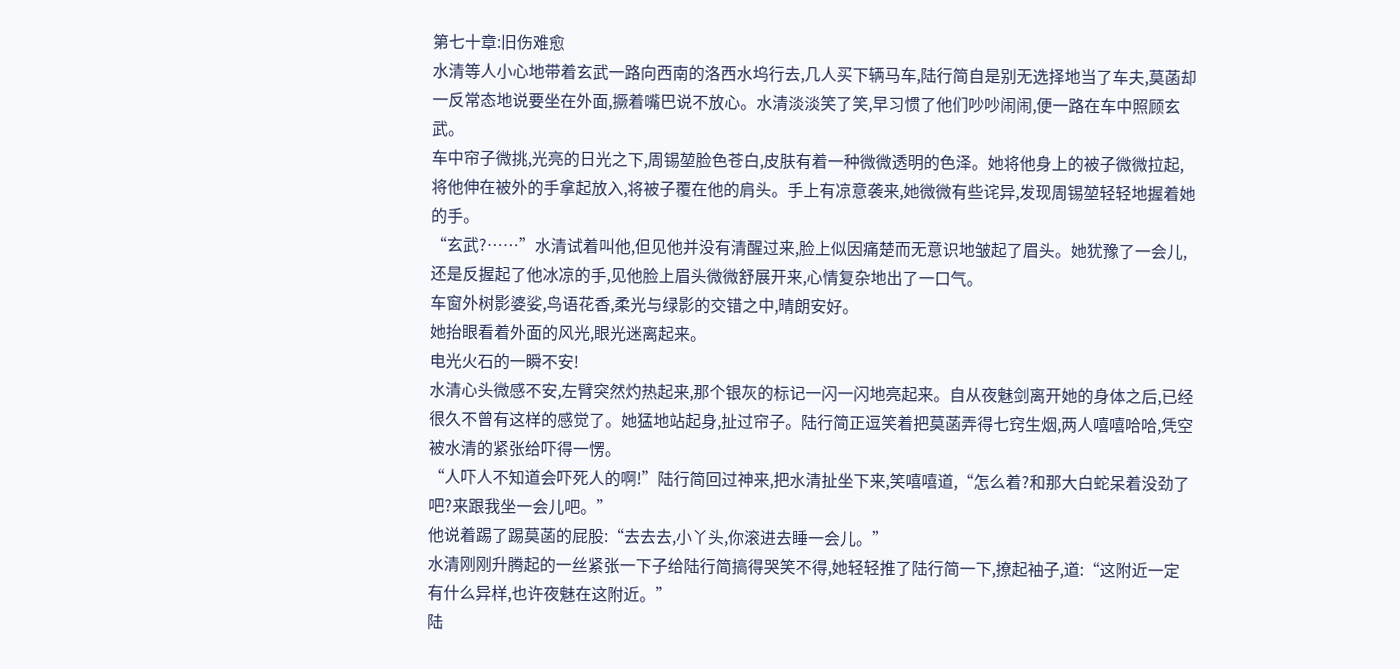第七十章:旧伤难愈
水清等人小心地带着玄武一路向西南的洛西水坞行去,几人买下辆马车,陆行简自是别无选择地当了车夫,莫菡却一反常态地说要坐在外面,撅着嘴巴说不放心。水清淡淡笑了笑,早习惯了他们吵吵闹闹,便一路在车中照顾玄武。
车中帘子微挑,光亮的日光之下,周锡堃脸色苍白,皮肤有着一种微微透明的色泽。她将他身上的被子微微拉起,将他伸在被外的手拿起放入,将被子覆在他的肩头。手上有凉意袭来,她微微有些诧异,发现周锡堃轻轻地握着她的手。
“玄武?……”水清试着叫他,但见他并没有清醒过来,脸上似因痛楚而无意识地皱起了眉头。她犹豫了一会儿,还是反握起了他冰凉的手,见他脸上眉头微微舒展开来,心情复杂地出了一口气。
车窗外树影婆娑,鸟语花香,柔光与绿影的交错之中,晴朗安好。
她抬眼看着外面的风光,眼光迷离起来。
电光火石的一瞬不安!
水清心头微感不安,左臂突然灼热起来,那个银灰的标记一闪一闪地亮起来。自从夜魅剑离开她的身体之后,已经很久不曾有这样的感觉了。她猛地站起身,扯过帘子。陆行简正逗笑着把莫菡弄得七窍生烟,两人嘻嘻哈哈,凭空被水清的紧张给吓得一愣。
“人吓人不知道会吓死人的啊!”陆行简回过神来,把水清扯坐下来,笑嘻嘻道,“怎么着?和那大白蛇呆着没劲了吧?来跟我坐一会儿吧。”
他说着踢了踢莫菡的屁股:“去去去,小丫头,你滚进去睡一会儿。”
水清刚刚升腾起的一丝紧张一下子给陆行简搞得哭笑不得,她轻轻推了陆行简一下,撩起袖子,道:“这附近一定有什么异样,也许夜魅在这附近。”
陆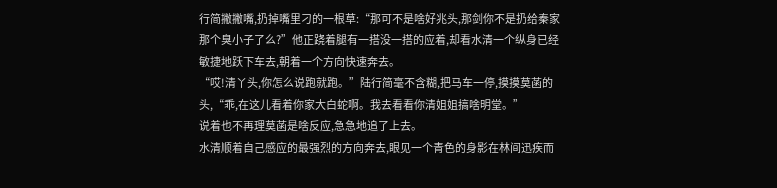行简撇撇嘴,扔掉嘴里刁的一根草:“那可不是啥好兆头,那剑你不是扔给秦家那个臭小子了么?”他正跷着腿有一搭没一搭的应着,却看水清一个纵身已经敏捷地跃下车去,朝着一个方向快速奔去。
“哎!清丫头,你怎么说跑就跑。”陆行简毫不含糊,把马车一停,摸摸莫菡的头,“乖,在这儿看着你家大白蛇啊。我去看看你清姐姐搞啥明堂。”
说着也不再理莫菡是啥反应,急急地追了上去。
水清顺着自己感应的最强烈的方向奔去,眼见一个青色的身影在林间迅疾而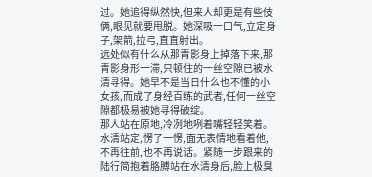过。她追得纵然快,但来人却更是有些伎俩,眼见就要甩脱。她深吸一口气,立定身子,架箭,拉弓,直直射出。
远处似有什么从那青影身上掉落下来,那青影身形一滞,只顿住的一丝空隙已被水清寻得。她早不是当日什么也不懂的小女孩,而成了身经百练的武者,任何一丝空隙都极易被她寻得破绽。
那人站在原地,冷冽地咧着嘴轻轻笑着。水清站定,愣了一愣,面无表情地看着他,不再往前,也不再说话。紧随一步跟来的陆行简抱着胳膊站在水清身后,脸上极臭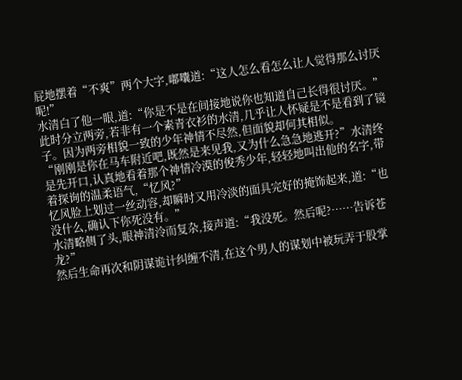屁地摆着“不爽”两个大字,嘟囔道:“这人怎么看怎么让人觉得那么讨厌呢!”
水清白了他一眼,道:“你是不是在间接地说你也知道自己长得很讨厌。”
此时分立两旁,若非有一个素青衣衫的水清,几乎让人怀疑是不是看到了镜子。因为两旁相貌一致的少年神情不尽然,但面貌却何其相似。
“刚刚是你在马车附近吧,既然是来见我,又为什么急急地逃开?”水清终是先开口,认真地看着那个神情冷漠的俊秀少年,轻轻地叫出他的名字,带着探询的温柔语气,“忆风?”
忆风脸上划过一丝动容,却瞬时又用冷淡的面具完好的掩饰起来,道:“也没什么,确认下你死没有。”
水清略侧了头,眼神清泠而复杂,接声道:“我没死。然后呢?……告诉苍龙?”
然后生命再次和阴谋诡计纠缠不清,在这个男人的谋划中被玩弄于股掌